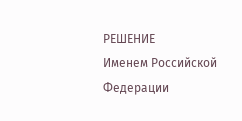РЕШЕНИЕ
Именем Российской Федерации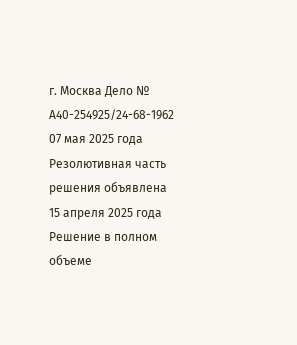г. Москва Дело № А40-254925/24-68-1962
07 мая 2025 года
Резолютивная часть решения объявлена 15 апреля 2025 года
Решение в полном объеме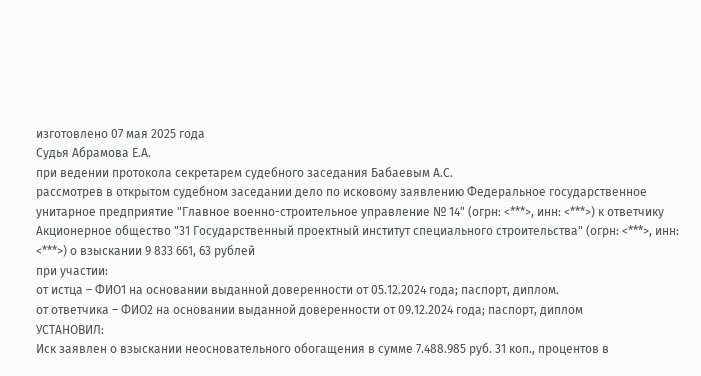изготовлено 07 мая 2025 года
Судья Абрамова Е.А.
при ведении протокола секретарем судебного заседания Бабаевым А.С.
рассмотрев в открытом судебном заседании дело по исковому заявлению Федеральное государственное унитарное предприятие "Главное военно-строительное управление № 14" (огрн: <***>, инн: <***>) к ответчику Акционерное общество "31 Государственный проектный институт специального строительства" (огрн: <***>, инн: <***>) о взыскании 9 833 661, 63 рублей
при участии:
от истца – ФИО1 на основании выданной доверенности от 05.12.2024 года; паспорт, диплом.
от ответчика – ФИО2 на основании выданной доверенности от 09.12.2024 года; паспорт, диплом
УСТАНОВИЛ:
Иск заявлен о взыскании неосновательного обогащения в сумме 7.488.985 руб. 31 коп., процентов в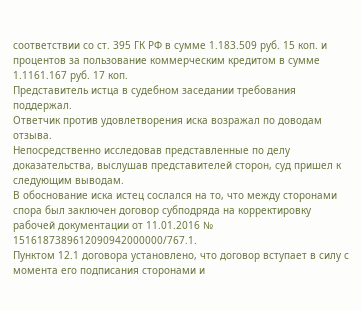соответствии со ст. 395 ГК РФ в сумме 1.183.509 руб. 15 коп. и процентов за пользование коммерческим кредитом в сумме 1.1161.167 руб. 17 коп.
Представитель истца в судебном заседании требования поддержал.
Ответчик против удовлетворения иска возражал по доводам отзыва.
Непосредственно исследовав представленные по делу доказательства, выслушав представителей сторон, суд пришел к следующим выводам.
В обоснование иска истец сослался на то, что между сторонами спора был заключен договор субподряда на корректировку рабочей документации от 11.01.2016 № 1516187389612090942000000/767.1.
Пунктом 12.1 договора установлено, что договор вступает в силу с момента его подписания сторонами и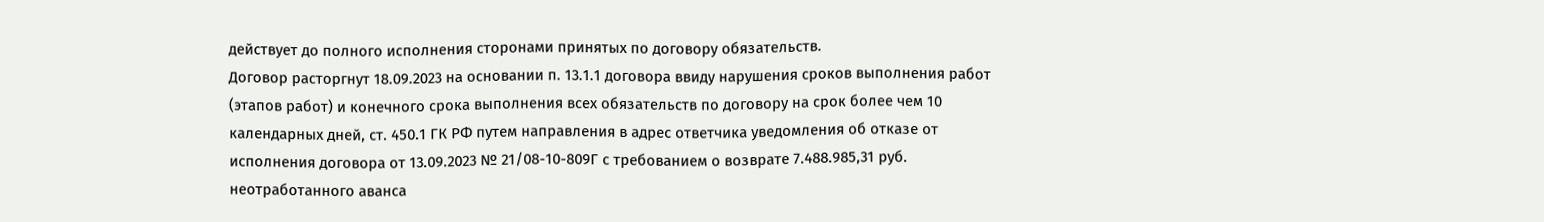действует до полного исполнения сторонами принятых по договору обязательств.
Договор расторгнут 18.09.2023 на основании п. 13.1.1 договора ввиду нарушения сроков выполнения работ (этапов работ) и конечного срока выполнения всех обязательств по договору на срок более чем 10 календарных дней, ст. 450.1 ГК РФ путем направления в адрес ответчика уведомления об отказе от исполнения договора от 13.09.2023 № 21/08-10-809Г с требованием о возврате 7.488.985,31 руб. неотработанного аванса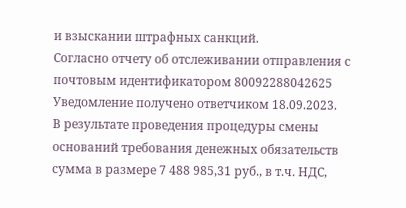и взыскании штрафных санкций.
Согласно отчету об отслеживании отправления с почтовым идентификатором 80092288042625 Уведомление получено ответчиком 18.09.2023.
В результате проведения процедуры смены оснований требования денежных обязательств сумма в размере 7 488 985,31 руб., в т.ч. НДС,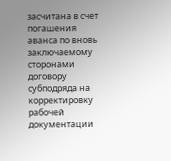засчитана в счет погашения аванса по вновь заключаемому сторонами договору субподряда на корректировку рабочей документации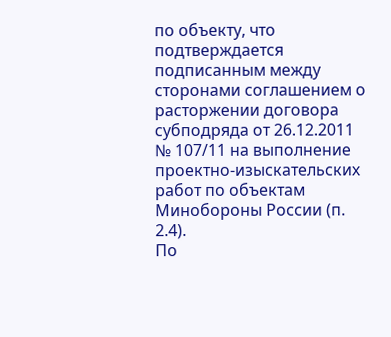по объекту, что подтверждается подписанным между сторонами соглашением о расторжении договора субподряда от 26.12.2011 № 107/11 на выполнение проектно-изыскательских работ по объектам Минобороны России (п. 2.4).
По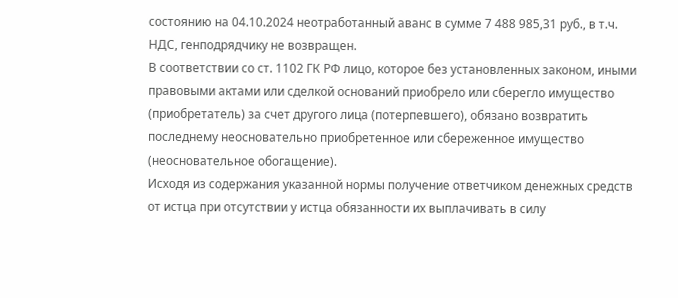состоянию на 04.10.2024 неотработанный аванс в сумме 7 488 985,31 руб., в т.ч. НДС, генподрядчику не возвращен.
В соответствии со ст. 1102 ГК РФ лицо, которое без установленных законом, иными правовыми актами или сделкой оснований приобрело или сберегло имущество (приобретатель) за счет другого лица (потерпевшего), обязано возвратить последнему неосновательно приобретенное или сбереженное имущество (неосновательное обогащение).
Исходя из содержания указанной нормы получение ответчиком денежных средств от истца при отсутствии у истца обязанности их выплачивать в силу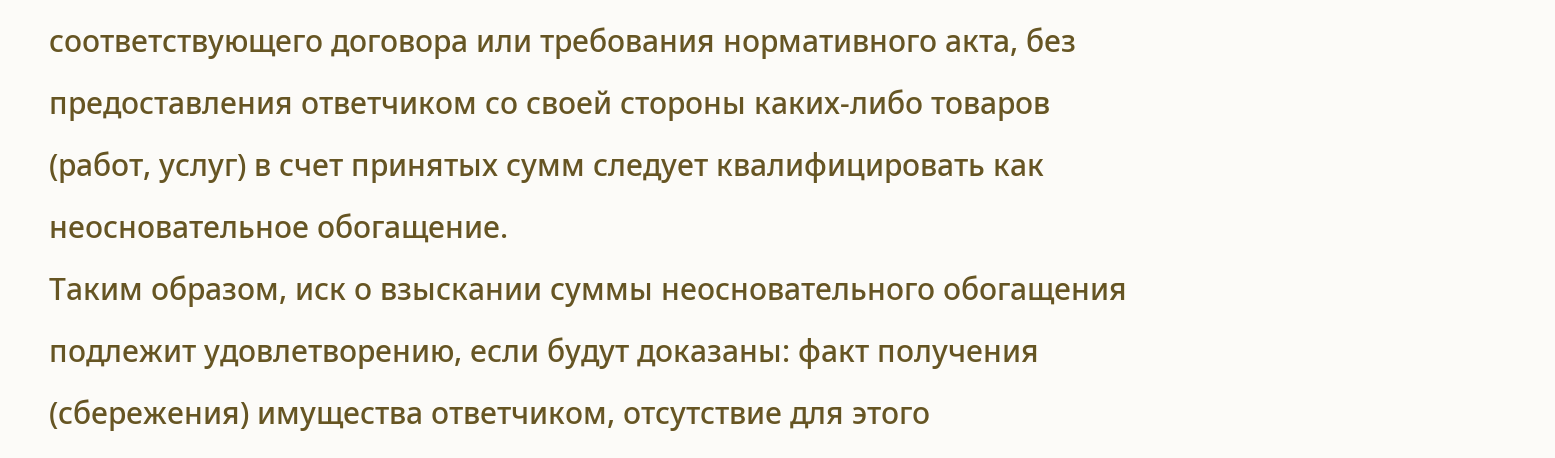соответствующего договора или требования нормативного акта, без предоставления ответчиком со своей стороны каких-либо товаров (работ, услуг) в счет принятых сумм следует квалифицировать как неосновательное обогащение.
Таким образом, иск о взыскании суммы неосновательного обогащения подлежит удовлетворению, если будут доказаны: факт получения (сбережения) имущества ответчиком, отсутствие для этого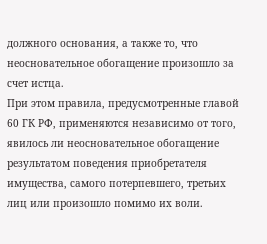должного основания, а также то, что неосновательное обогащение произошло за счет истца.
При этом правила, предусмотренные главой 60 ГК РФ, применяются независимо от того, явилось ли неосновательное обогащение результатом поведения приобретателя имущества, самого потерпевшего, третьих лиц или произошло помимо их воли.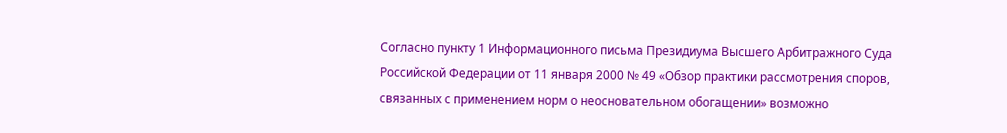Согласно пункту 1 Информационного письма Президиума Высшего Арбитражного Суда Российской Федерации от 11 января 2000 № 49 «Обзор практики рассмотрения споров, связанных с применением норм о неосновательном обогащении» возможно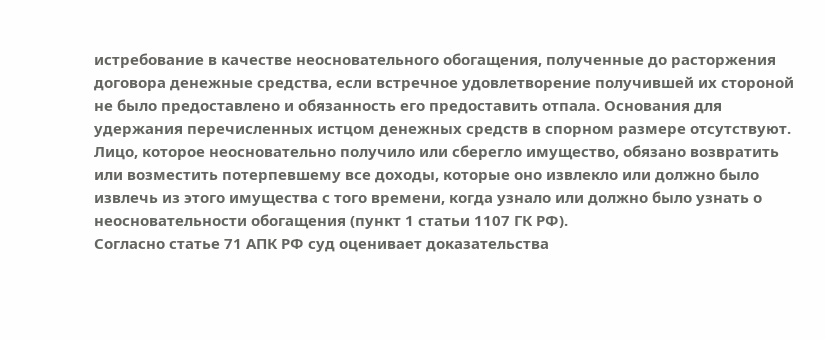истребование в качестве неосновательного обогащения, полученные до расторжения договора денежные средства, если встречное удовлетворение получившей их стороной не было предоставлено и обязанность его предоставить отпала. Основания для удержания перечисленных истцом денежных средств в спорном размере отсутствуют.
Лицо, которое неосновательно получило или сберегло имущество, обязано возвратить или возместить потерпевшему все доходы, которые оно извлекло или должно было извлечь из этого имущества с того времени, когда узнало или должно было узнать о неосновательности обогащения (пункт 1 статьи 1107 ГК РФ).
Согласно статье 71 АПК РФ суд оценивает доказательства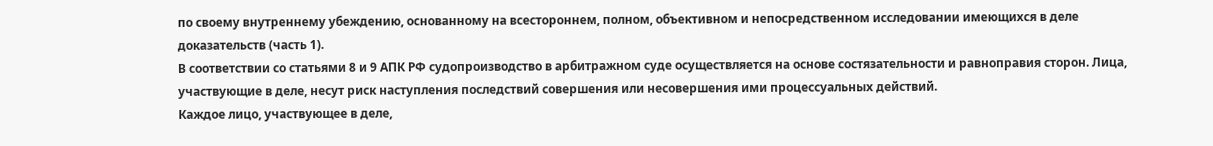по своему внутреннему убеждению, основанному на всестороннем, полном, объективном и непосредственном исследовании имеющихся в деле доказательств (часть 1).
В соответствии со статьями 8 и 9 АПК РФ судопроизводство в арбитражном суде осуществляется на основе состязательности и равноправия сторон. Лица, участвующие в деле, несут риск наступления последствий совершения или несовершения ими процессуальных действий.
Каждое лицо, участвующее в деле,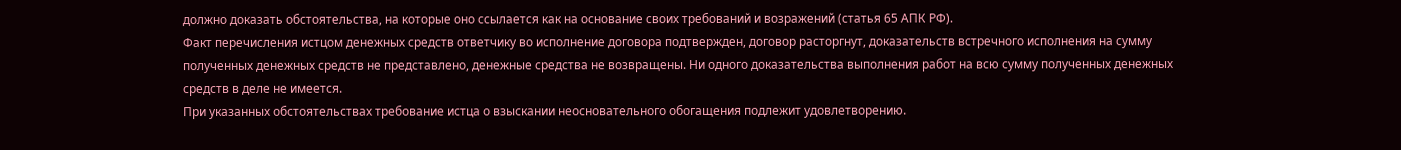должно доказать обстоятельства, на которые оно ссылается как на основание своих требований и возражений (статья 65 АПК РФ).
Факт перечисления истцом денежных средств ответчику во исполнение договора подтвержден, договор расторгнут, доказательств встречного исполнения на сумму полученных денежных средств не представлено, денежные средства не возвращены. Ни одного доказательства выполнения работ на всю сумму полученных денежных средств в деле не имеется.
При указанных обстоятельствах требование истца о взыскании неосновательного обогащения подлежит удовлетворению.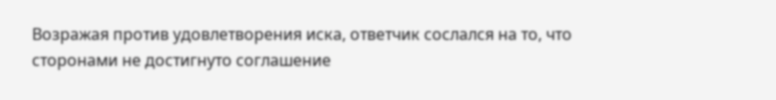Возражая против удовлетворения иска, ответчик сослался на то, что сторонами не достигнуто соглашение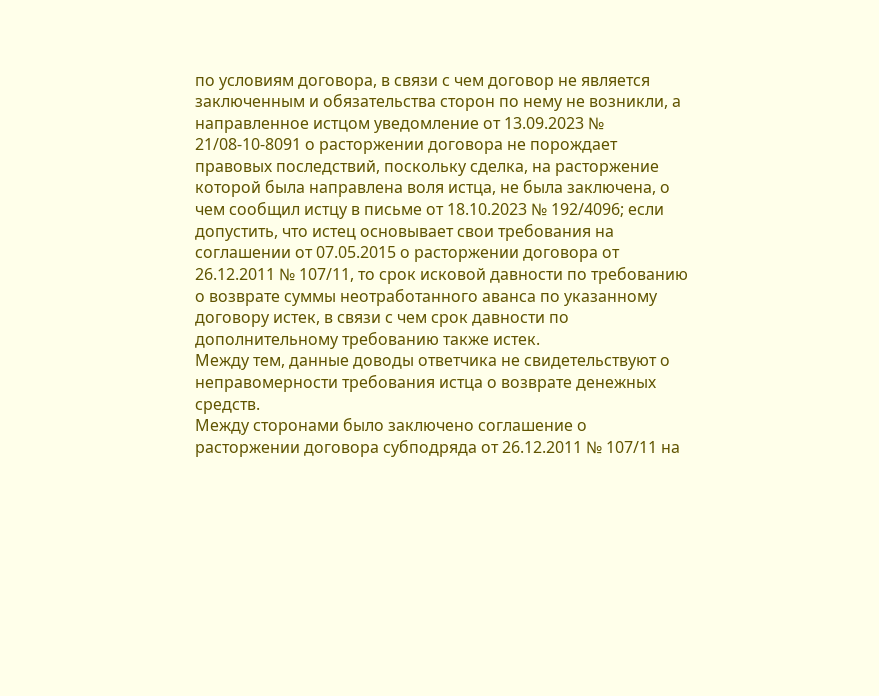по условиям договора, в связи с чем договор не является заключенным и обязательства сторон по нему не возникли, а направленное истцом уведомление от 13.09.2023 № 21/08-10-8091 о расторжении договора не порождает правовых последствий, поскольку сделка, на расторжение которой была направлена воля истца, не была заключена, о чем сообщил истцу в письме от 18.10.2023 № 192/4096; если допустить, что истец основывает свои требования на соглашении от 07.05.2015 о расторжении договора от 26.12.2011 № 107/11, то срок исковой давности по требованию о возврате суммы неотработанного аванса по указанному договору истек, в связи с чем срок давности по дополнительному требованию также истек.
Между тем, данные доводы ответчика не свидетельствуют о неправомерности требования истца о возврате денежных средств.
Между сторонами было заключено соглашение о расторжении договора субподряда от 26.12.2011 № 107/11 на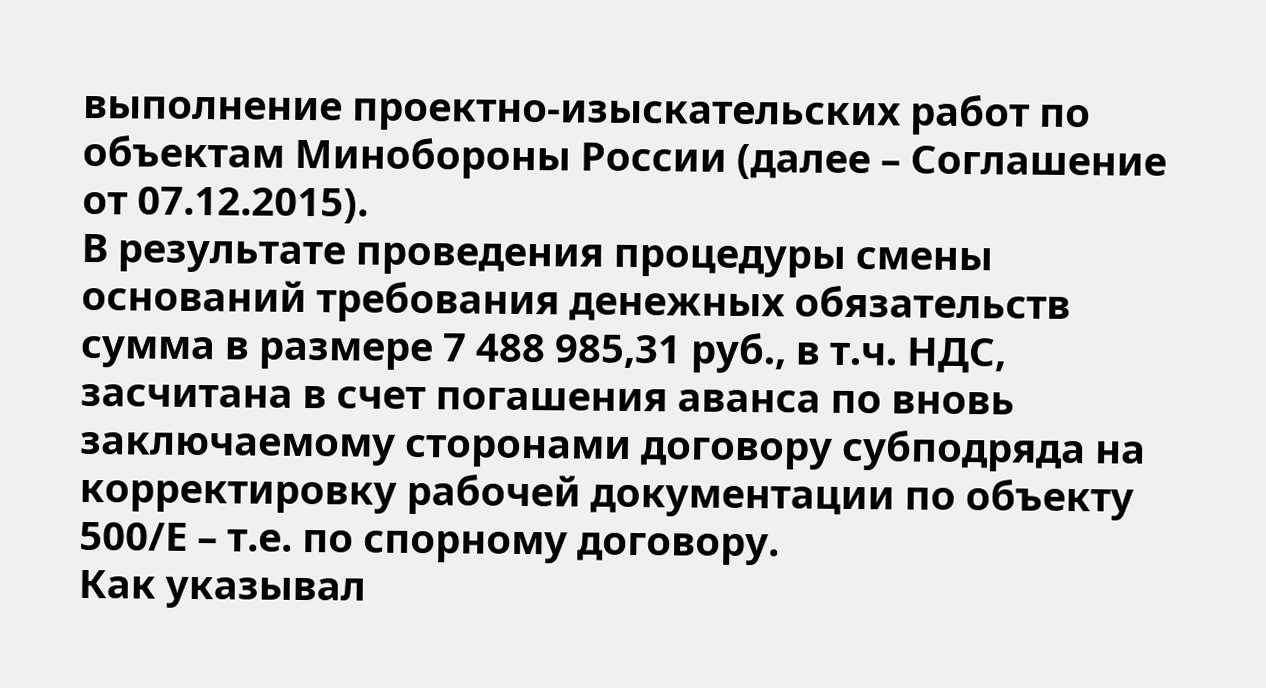выполнение проектно-изыскательских работ по объектам Минобороны России (далее – Соглашение от 07.12.2015).
В результате проведения процедуры смены оснований требования денежных обязательств сумма в размере 7 488 985,31 руб., в т.ч. НДС, засчитана в счет погашения аванса по вновь заключаемому сторонами договору субподряда на корректировку рабочей документации по объекту 500/Е – т.е. по спорному договору.
Как указывал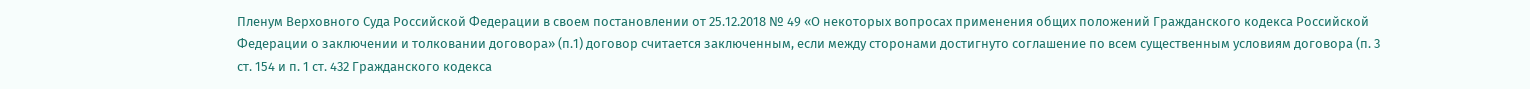Пленум Верховного Суда Российской Федерации в своем постановлении от 25.12.2018 № 49 «О некоторых вопросах применения общих положений Гражданского кодекса Российской Федерации о заключении и толковании договора» (п.1) договор считается заключенным, если между сторонами достигнуто соглашение по всем существенным условиям договора (п. 3 ст. 154 и п. 1 ст. 432 Гражданского кодекса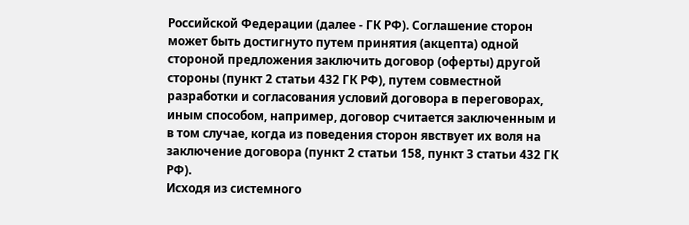Российской Федерации (далее - ГК РФ). Соглашение сторон может быть достигнуто путем принятия (акцепта) одной стороной предложения заключить договор (оферты) другой стороны (пункт 2 статьи 432 ГК РФ), путем совместной разработки и согласования условий договора в переговорах, иным способом, например, договор считается заключенным и в том случае, когда из поведения сторон явствует их воля на заключение договора (пункт 2 статьи 158, пункт 3 статьи 432 ГК РФ).
Исходя из системного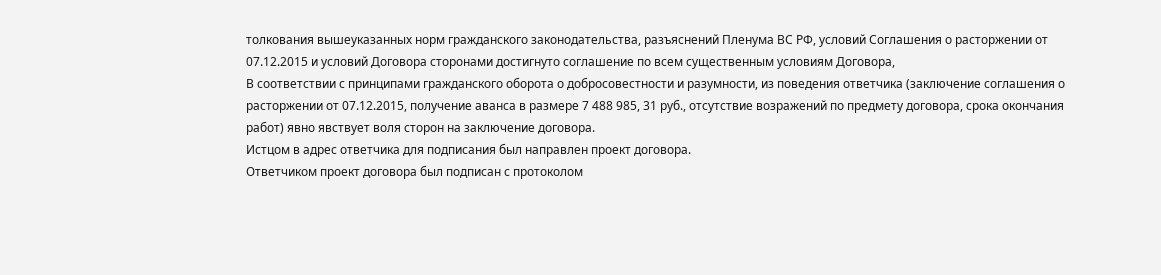толкования вышеуказанных норм гражданского законодательства, разъяснений Пленума ВС РФ, условий Соглашения о расторжении от 07.12.2015 и условий Договора сторонами достигнуто соглашение по всем существенным условиям Договора,
В соответствии с принципами гражданского оборота о добросовестности и разумности, из поведения ответчика (заключение соглашения о расторжении от 07.12.2015, получение аванса в размере 7 488 985, 31 руб., отсутствие возражений по предмету договора, срока окончания работ) явно явствует воля сторон на заключение договора.
Истцом в адрес ответчика для подписания был направлен проект договора.
Ответчиком проект договора был подписан с протоколом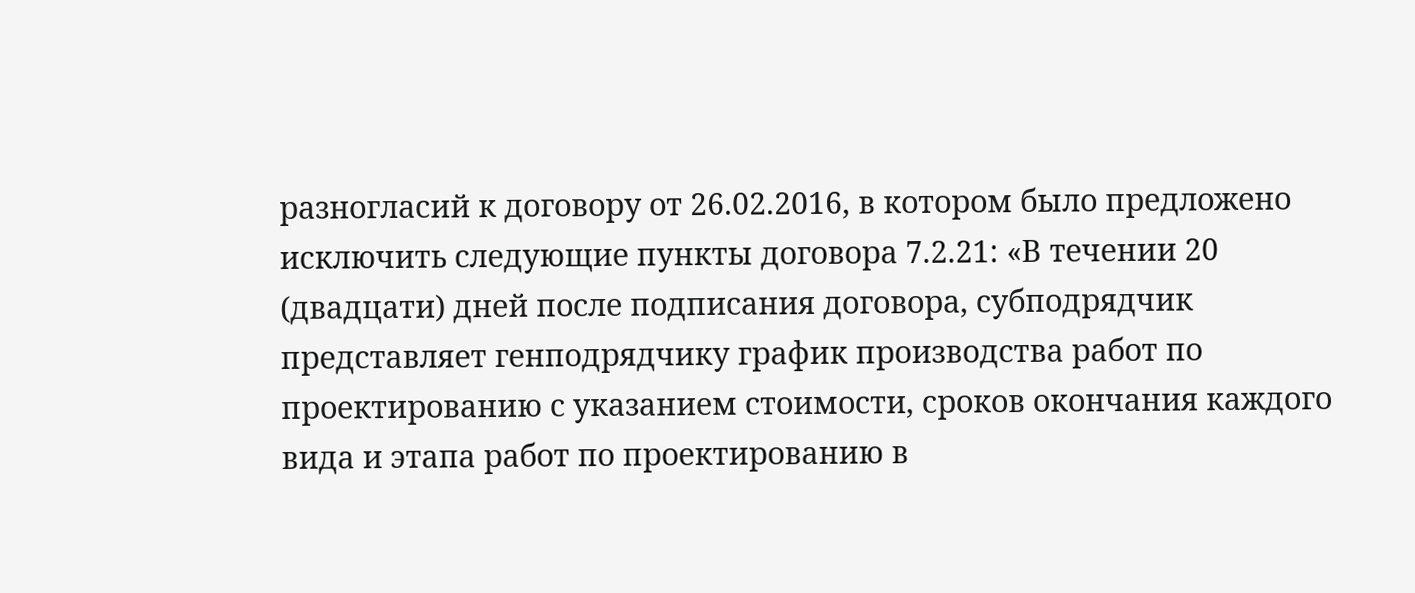разногласий к договору от 26.02.2016, в котором было предложено исключить следующие пункты договора 7.2.21: «В течении 20 (двадцати) дней после подписания договора, субподрядчик представляет генподрядчику график производства работ по проектированию с указанием стоимости, сроков окончания каждого вида и этапа работ по проектированию в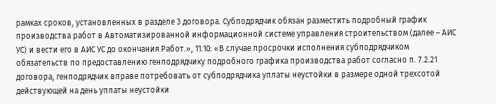рамках сроков, установленных в разделе 3 договора. Субподрядчик обязан разместить подробный график производства работ в Автоматизированной информационной системе управления строительством (далее – АИС УС) и вести его в АИС УС до окончания Работ.», 11.10: «В случае просрочки исполнения субподрядчиком обязательств по предоставлению генподрядчику подробного графика производства работ согласно п. 7.2.21 договора, генподрядчик вправе потребовать от субподрядчика уплаты неустойки в размере одной трехсотой действующей на день уплаты неустойки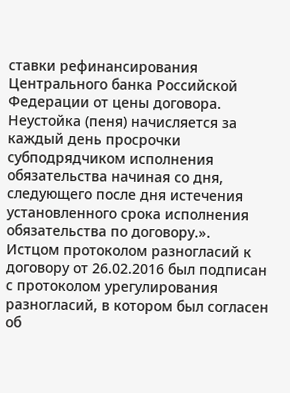ставки рефинансирования Центрального банка Российской Федерации от цены договора. Неустойка (пеня) начисляется за каждый день просрочки субподрядчиком исполнения обязательства начиная со дня, следующего после дня истечения установленного срока исполнения обязательства по договору.».
Истцом протоколом разногласий к договору от 26.02.2016 был подписан с протоколом урегулирования разногласий, в котором был согласен об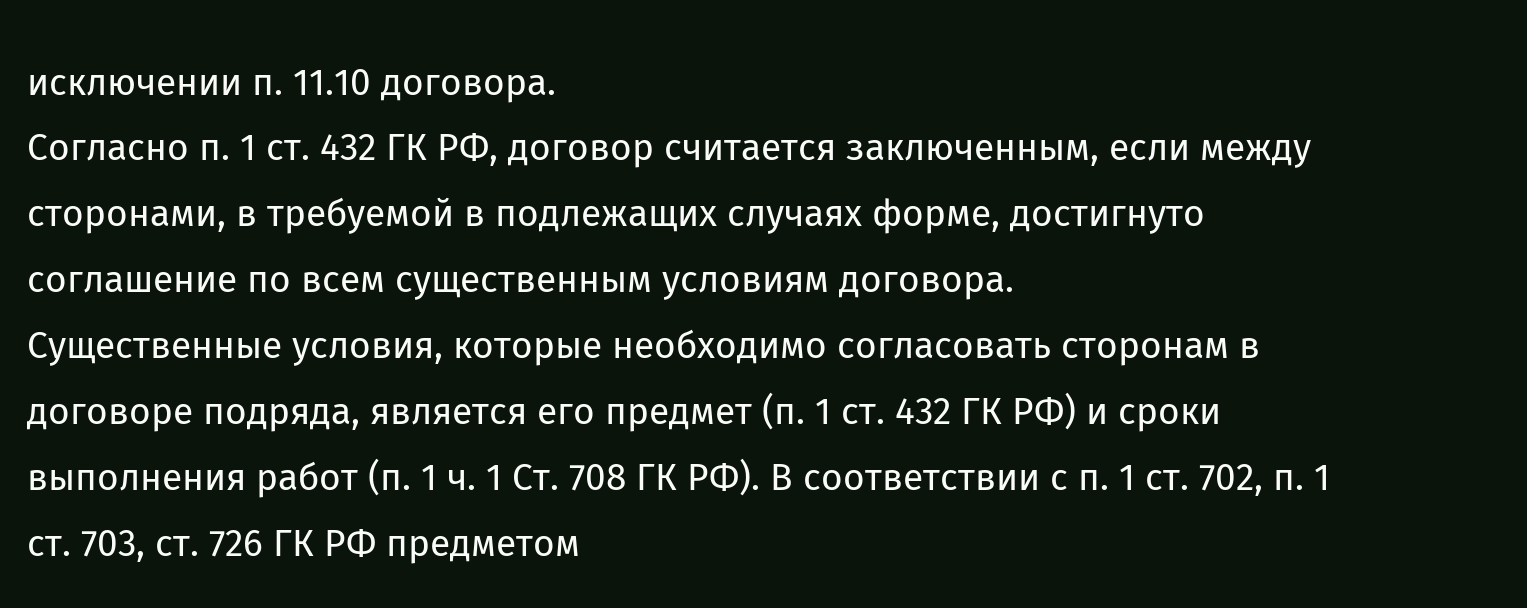исключении п. 11.10 договора.
Согласно п. 1 ст. 432 ГК РФ, договор считается заключенным, если между сторонами, в требуемой в подлежащих случаях форме, достигнуто соглашение по всем существенным условиям договора.
Существенные условия, которые необходимо согласовать сторонам в договоре подряда, является его предмет (п. 1 ст. 432 ГК РФ) и сроки выполнения работ (п. 1 ч. 1 Ст. 708 ГК РФ). В соответствии с п. 1 ст. 702, п. 1 ст. 703, ст. 726 ГК РФ предметом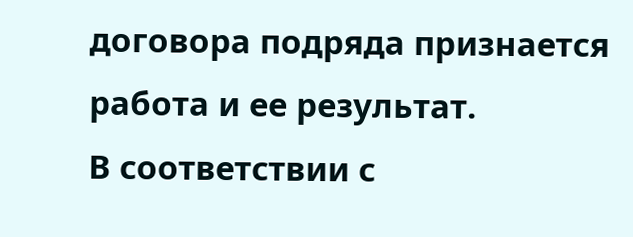договора подряда признается работа и ее результат.
В соответствии с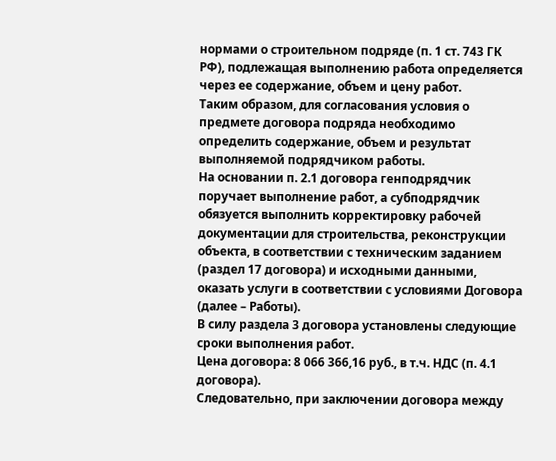нормами о строительном подряде (п. 1 ст. 743 ГК РФ), подлежащая выполнению работа определяется через ее содержание, объем и цену работ.
Таким образом, для согласования условия о предмете договора подряда необходимо определить содержание, объем и результат выполняемой подрядчиком работы.
На основании п. 2.1 договора генподрядчик поручает выполнение работ, а субподрядчик обязуется выполнить корректировку рабочей документации для строительства, реконструкции объекта, в соответствии с техническим заданием (раздел 17 договора) и исходными данными, оказать услуги в соответствии с условиями Договора (далее – Работы).
В силу раздела 3 договора установлены следующие сроки выполнения работ.
Цена договора: 8 066 366,16 руб., в т.ч. НДС (п. 4.1 договора).
Следовательно, при заключении договора между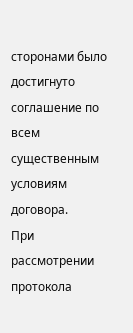сторонами было достигнуто соглашение по всем существенным условиям договора.
При рассмотрении протокола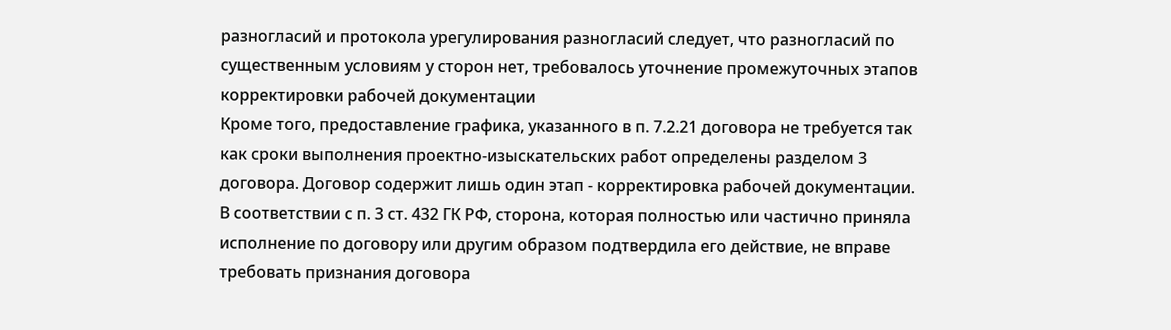разногласий и протокола урегулирования разногласий следует, что разногласий по существенным условиям у сторон нет, требовалось уточнение промежуточных этапов корректировки рабочей документации
Кроме того, предоставление графика, указанного в п. 7.2.21 договора не требуется так как сроки выполнения проектно-изыскательских работ определены разделом 3 договора. Договор содержит лишь один этап - корректировка рабочей документации.
В соответствии с п. 3 ст. 432 ГК РФ, сторона, которая полностью или частично приняла исполнение по договору или другим образом подтвердила его действие, не вправе требовать признания договора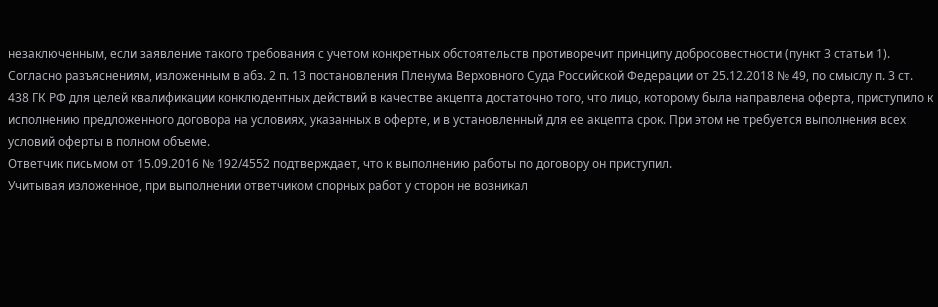незаключенным, если заявление такого требования с учетом конкретных обстоятельств противоречит принципу добросовестности (пункт 3 статьи 1).
Согласно разъяснениям, изложенным в абз. 2 п. 13 постановления Пленума Верховного Суда Российской Федерации от 25.12.2018 № 49, по смыслу п. 3 ст. 438 ГК РФ для целей квалификации конклюдентных действий в качестве акцепта достаточно того, что лицо, которому была направлена оферта, приступило к исполнению предложенного договора на условиях, указанных в оферте, и в установленный для ее акцепта срок. При этом не требуется выполнения всех условий оферты в полном объеме.
Ответчик письмом от 15.09.2016 № 192/4552 подтверждает, что к выполнению работы по договору он приступил.
Учитывая изложенное, при выполнении ответчиком спорных работ у сторон не возникал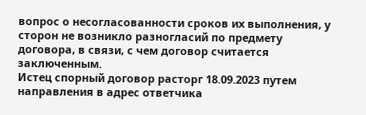вопрос о несогласованности сроков их выполнения, у сторон не возникло разногласий по предмету договора, в связи, с чем договор считается заключенным.
Истец спорный договор расторг 18.09.2023 путем направления в адрес ответчика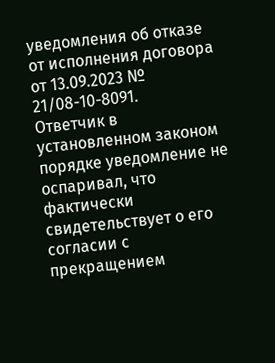уведомления об отказе от исполнения договора от 13.09.2023 № 21/08-10-8091.
Ответчик в установленном законом порядке уведомление не оспаривал, что фактически свидетельствует о его согласии с прекращением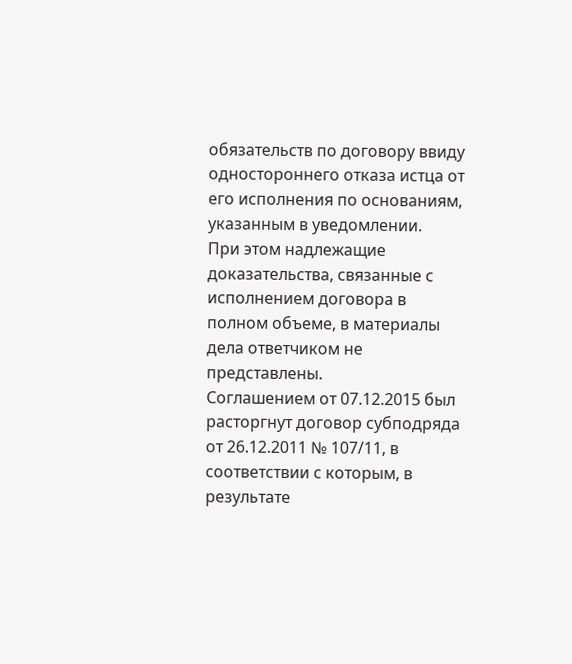обязательств по договору ввиду одностороннего отказа истца от его исполнения по основаниям, указанным в уведомлении.
При этом надлежащие доказательства, связанные с исполнением договора в полном объеме, в материалы дела ответчиком не представлены.
Соглашением от 07.12.2015 был расторгнут договор субподряда от 26.12.2011 № 107/11, в соответствии с которым, в результате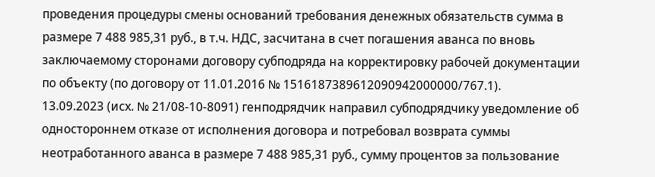проведения процедуры смены оснований требования денежных обязательств сумма в размере 7 488 985,31 руб., в т.ч. НДС, засчитана в счет погашения аванса по вновь заключаемому сторонами договору субподряда на корректировку рабочей документации по объекту (по договору от 11.01.2016 № 1516187389612090942000000/767.1).
13.09.2023 (исх. № 21/08-10-8091) генподрядчик направил субподрядчику уведомление об одностороннем отказе от исполнения договора и потребовал возврата суммы неотработанного аванса в размере 7 488 985,31 руб., сумму процентов за пользование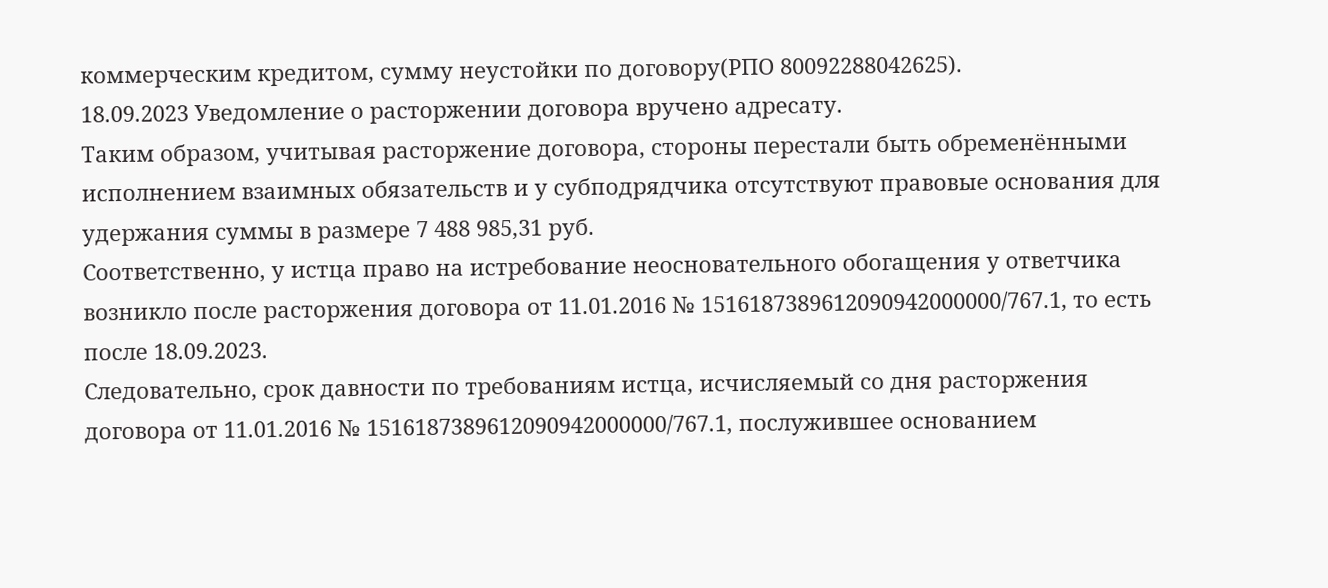коммерческим кредитом, сумму неустойки по договору(РПО 80092288042625).
18.09.2023 Уведомление о расторжении договора вручено адресату.
Таким образом, учитывая расторжение договора, стороны перестали быть обременёнными исполнением взаимных обязательств и у субподрядчика отсутствуют правовые основания для удержания суммы в размере 7 488 985,31 руб.
Соответственно, у истца право на истребование неосновательного обогащения у ответчика возникло после расторжения договора от 11.01.2016 № 1516187389612090942000000/767.1, то есть после 18.09.2023.
Следовательно, срок давности по требованиям истца, исчисляемый со дня расторжения договора от 11.01.2016 № 1516187389612090942000000/767.1, послужившее основанием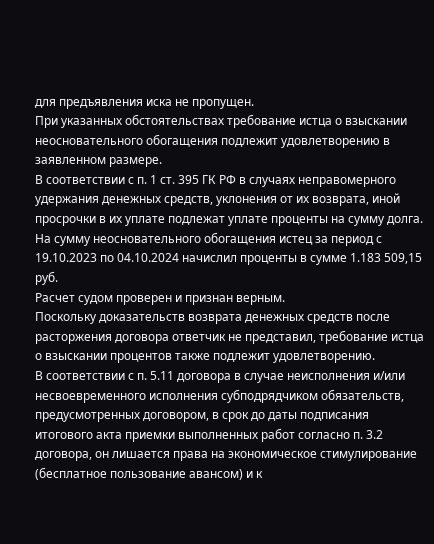для предъявления иска не пропущен.
При указанных обстоятельствах требование истца о взыскании неосновательного обогащения подлежит удовлетворению в заявленном размере.
В соответствии с п. 1 ст. 395 ГК РФ в случаях неправомерного удержания денежных средств, уклонения от их возврата, иной просрочки в их уплате подлежат уплате проценты на сумму долга.
На сумму неосновательного обогащения истец за период с 19.10.2023 по 04.10.2024 начислил проценты в сумме 1.183 509,15 руб.
Расчет судом проверен и признан верным.
Поскольку доказательств возврата денежных средств после расторжения договора ответчик не представил, требование истца о взыскании процентов также подлежит удовлетворению.
В соответствии с п. 5.11 договора в случае неисполнения и/или несвоевременного исполнения субподрядчиком обязательств, предусмотренных договором, в срок до даты подписания итогового акта приемки выполненных работ согласно п. 3.2 договора, он лишается права на экономическое стимулирование (бесплатное пользование авансом) и к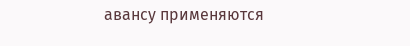авансу применяются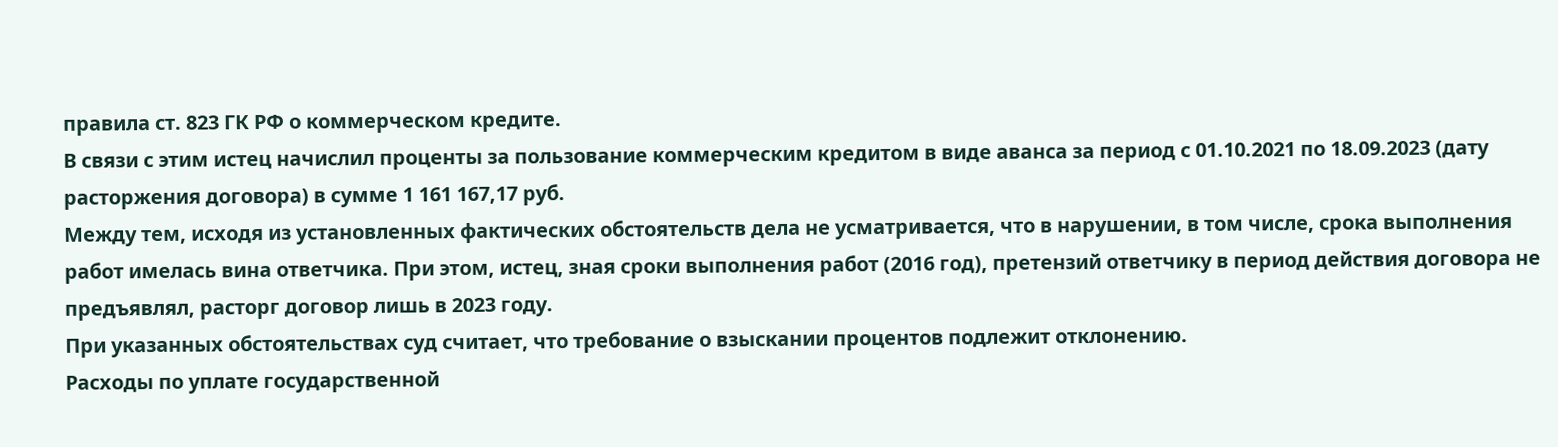правила ст. 823 ГК РФ о коммерческом кредите.
В связи с этим истец начислил проценты за пользование коммерческим кредитом в виде аванса за период с 01.10.2021 по 18.09.2023 (дату расторжения договора) в сумме 1 161 167,17 руб.
Между тем, исходя из установленных фактических обстоятельств дела не усматривается, что в нарушении, в том числе, срока выполнения работ имелась вина ответчика. При этом, истец, зная сроки выполнения работ (2016 год), претензий ответчику в период действия договора не предъявлял, расторг договор лишь в 2023 году.
При указанных обстоятельствах суд считает, что требование о взыскании процентов подлежит отклонению.
Расходы по уплате государственной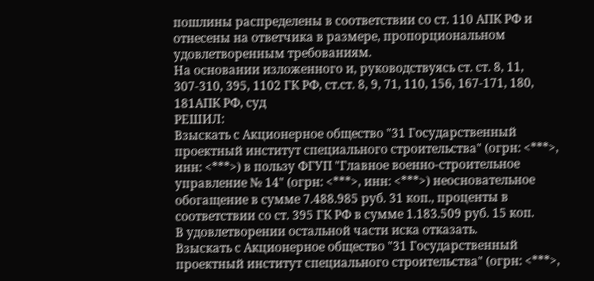пошлины распределены в соответствии со ст. 110 АПК РФ и отнесены на ответчика в размере, пропорциональном удовлетворенным требованиям.
На основании изложенного и, руководствуясь ст. ст. 8, 11, 307-310, 395, 1102 ГК РФ, ст.ст. 8, 9, 71, 110, 156, 167-171, 180, 181АПК РФ, суд
РЕШИЛ:
Взыскать с Акционерное общество "31 Государственный проектный институт специального строительства" (огрн: <***>, инн: <***>) в пользу ФГУП "Главное военно-строительное управление № 14" (огрн: <***>, инн: <***>) неосновательное обогащение в сумме 7.488.985 руб. 31 коп., проценты в соответствии со ст. 395 ГК РФ в сумме 1.183.509 руб. 15 коп.
В удовлетворении остальной части иска отказать.
Взыскать с Акционерное общество "31 Государственный проектный институт специального строительства" (огрн: <***>,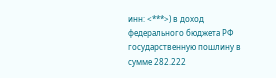инн: <***>) в доход федерального бюджета РФ государственную пошлину в сумме 282.222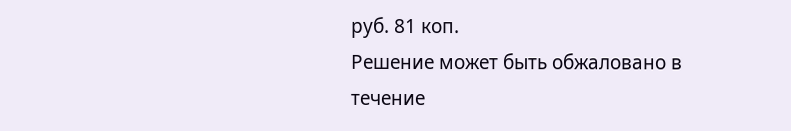руб. 81 коп.
Решение может быть обжаловано в течение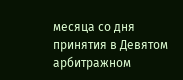месяца со дня принятия в Девятом арбитражном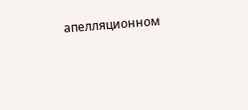апелляционном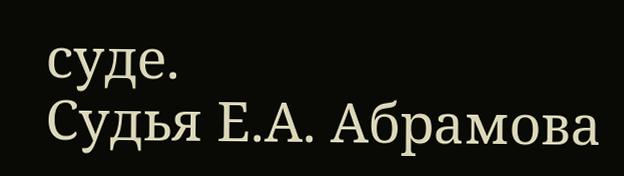суде.
Судья Е.А. Абрамова